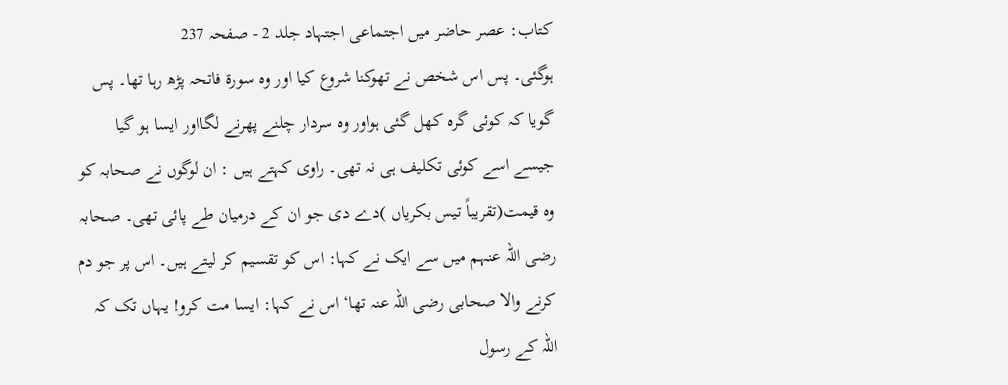کتاب: عصر حاضر میں اجتماعی اجتہاد جلد 2 - صفحہ 237
ہوگئی۔ پس اس شخص نے تھوکنا شروع کیا اور وہ سورۃ فاتحہ پڑھ رہا تھا۔ پس گویا کہ کوئی گرہ کھل گئی ہواور وہ سردار چلنے پھرنے لگااور ایسا ہو گیا جیسے اسے کوئی تکلیف ہی نہ تھی۔ راوی کہتے ہیں : ان لوگوں نے صحابہ کو وہ قیمت(تقریباً تیس بکریاں )دے دی جو ان کے درمیان طے پائی تھی۔ صحابہ رضی اللہ عنہم میں سے ایک نے کہا: اس کو تقسیم کر لیتے ہیں۔ اس پر جو دم کرنے والا صحابی رضی اللہ عنہ تھا‘ اس نے کہا: ایسا مت کرو! یہاں تک کہ اللہ کے رسول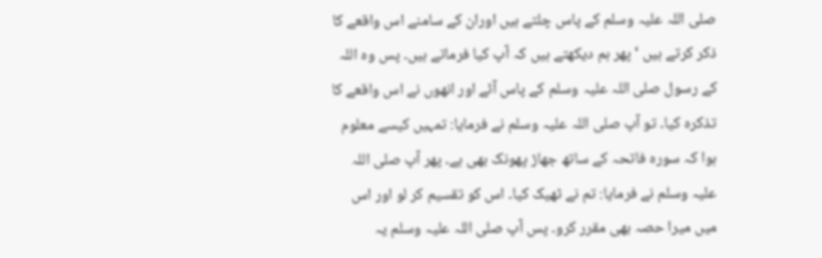صلی اللہ علیہ وسلم کے پاس چلتے ہیں اوران کے سامنے اس واقعے کا ذکر کرتے ہیں ‘ پھر ہم دیکھتے ہیں کہ آپ کیا فرماتے ہیں۔ پس وہ اللہ کے رسول صلی اللہ علیہ وسلم کے پاس آئے اور انھوں نے اس واقعے کا تذکرہ کیا۔ تو آپ صلی اللہ علیہ وسلم نے فرمایا: تمہیں کیسے معلوم ہوا کہ سورہ فاتحہ کے ساتھ جھاڑ پھونک بھی ہے۔ پھر آپ صلی اللہ علیہ وسلم نے فرمایا: تم نے ٹھیک کیا۔ اس کو تقسیم کر لو اور اس میں میرا حصہ بھی مقرر کرو۔ پس آپ صلی اللہ علیہ وسلم یہ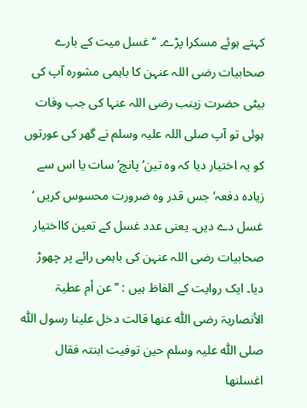کہتے ہوئے مسکرا پڑے۔ ‘‘ غسل میت کے بارے صحابیات رضی اللہ عنہن کا باہمی مشورہ آپ کی بیٹی حضرت زینب رضی اللہ عنہا کی جب وفات ہوئی تو آپ صلی اللہ علیہ وسلم نے گھر کی عورتوں کو یہ اختیار دیا کہ وہ تین‘ پانچ‘ سات یا اس سے زیادہ دفعہ‘ جس قدر وہ ضرورت محسوس کریں ‘ غسل دے دیں۔ یعنی عدد غسل کے تعین کااختیار صحابیات رضی اللہ عنہن کی باہمی رائے پر چھوڑ دیا۔ ایک روایت کے الفاظ ہیں : ’’عن أم عطیۃ الأنصاریۃ رضی اللّٰہ عنھا قالت دخل علینا رسول اللّٰہ صلی اللّٰہ علیہ وسلم حین توفیت ابنتہ فقال اغسلنھا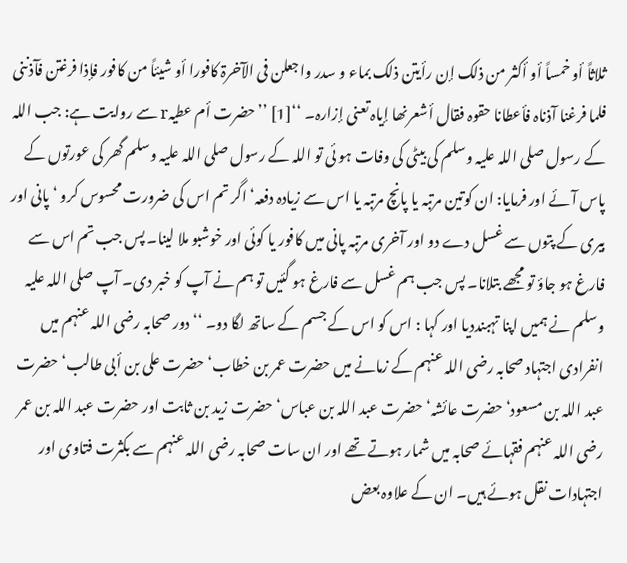ثلاثاً أو خمساً أو أکثر من ذلک إن رأیتن ذلک بماء و سدر واجعلن فی الآخرۃ کافورا أو شیئاً من کافور فإذا فرغتن فآذننی فلما فرغنا آذناہ فأعطانا حقوہ فقال أشعرنھا إیاہ تعنی إزارہ۔ ‘‘[1] ’’حضرت أم عطیہr سے روایت ہے: جب اللہ کے رسول صلی اللہ علیہ وسلم کی بیٹی کی وفات ہو ئی تو اللہ کے رسول صلی اللہ علیہ وسلم گھر کی عورتوں کے پاس آئے اور فرمایا: ان کوتین مرتبہ یا پانچ مرتبہ یا اس سے زیادہ دفعہ‘ اگر تم اس کی ضرورت محسوس کرو ‘ پانی اور بیری کے پتوں سے غسل دے دو اور آخری مرتبہ پانی میں کافور یا کوئی اور خوشبو ملا لینا۔ پس جب تم اس سے فارغ ہو جاؤ تو مجھے بتلانا۔ پس جب ہم غسل سے فارغ ہو گئیں تو ہم نے آپ کو خبر دی۔ آپ صلی اللہ علیہ وسلم نے ہمیں اپنا تہبنددیا اور کہا : اس کو اس کے جسم کے ساتھ لگا دو۔ ‘‘ دور صحابہ رضی اللہ عنہم میں انفرادی اجتہاد صحابہ رضی اللہ عنہم کے زمانے میں حضرت عمر بن خطاب‘ حضرت علی بن أبی طالب‘ حضرت عبد اللہ بن مسعود‘ حضرت عائشہ‘ حضرت عبد اللہ بن عباس‘ حضرت زید بن ثابت اور حضرت عبد اللہ بن عمر رضی اللہ عنہم فقہائے صحابہ میں شمار ہوتے تھے اور ان سات صحابہ رضی اللہ عنہم سے بکثرت فتاوی اور اجتہادات نقل ہوئے ہیں۔ ان کے علاوہ بعض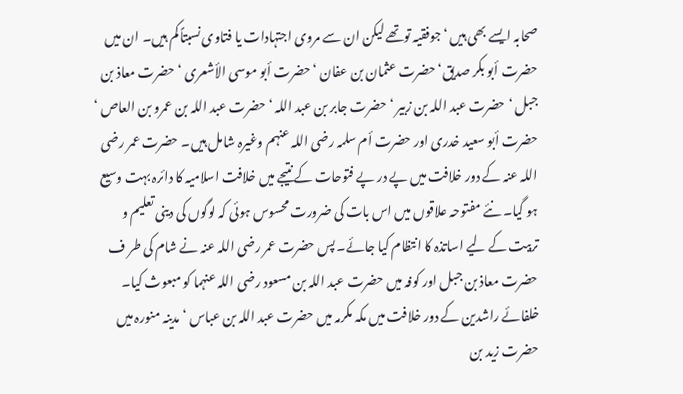صحابہ ایسے بھی ہیں ‘جوفقیہ توتھے لیکن ان سے مروی اجتہادات یا فتاوی نسبتاً کم ہیں۔ ان میں حضرت أبو بکر صدیق‘ حضرت عثمان بن عفان ‘ حضرت أبو موسی الأشعری ‘حضرت معاذ بن جبل ‘حضرت عبد اللہ بن زبیر ‘ حضرت جابر بن عبد اللہ ‘ حضرت عبد اللہ بن عمرو بن العاص ‘ حضرت أبو سعید خدری اور حضرت أم سلمہ رضی اللہ عنہم وغیرہ شامل ہیں۔ حضرت عمر رضی اللہ عنہ کے دور خلافت میں پے در پے فتوحات کے نتیجے میں خلافت اسلامیہ کا دائرہ بہت وسیع ہو گیا۔ نئے مفتوحہ علاقوں میں اس بات کی ضرورت محسوس ہوئی کہ لوگوں کی دینی تعلیم و تربیت کے لیے اساتذہ کا انتظام کیا جائے۔ پس حضرت عمر رضی اللہ عنہ نے شام کی طر ف حضرت معاذ بن جبل اور کوفہ میں حضرت عبد اللہ بن مسعود رضی اللہ عنہما کو مبعوث کیا۔ خلفائے راشدین کے دور خلافت میں مکہ مکرمہ میں حضرت عبد اللہ بن عباس ‘ مدینہ منورہ میں حضرت زید بن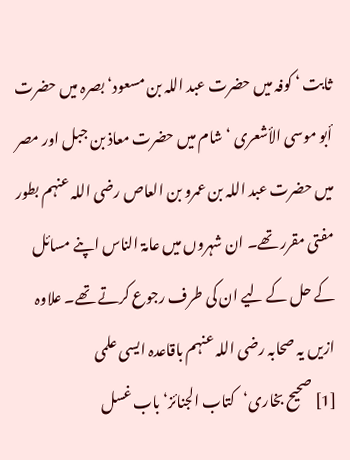ثابت ‘ کوفہ میں حضرت عبد اللہ بن مسعود‘ بصرہ میں حضرت أبو موسی الأشعری ‘شام میں حضرت معاذ بن جبل اور مصر میں حضرت عبد اللہ بن عمرو بن العاص رضی اللہ عنہم بطور مفتی مقرر تھے۔ ان شہروں میں عامۃ الناس اپنے مسائل کے حل کے لیے ان کی طرف رجوع کرتے تھے۔ علاوہ ازیں یہ صحابہ رضی اللہ عنہم باقاعدہ ایسی علمی
[1] صحیح بخاری‘کتاب الجنائز‘ باب غسل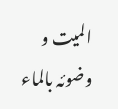المیت و وضوئہ بالماء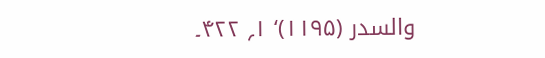والسدر (۱۱۹۵)‘ ۱؍ ۴۲۲۔